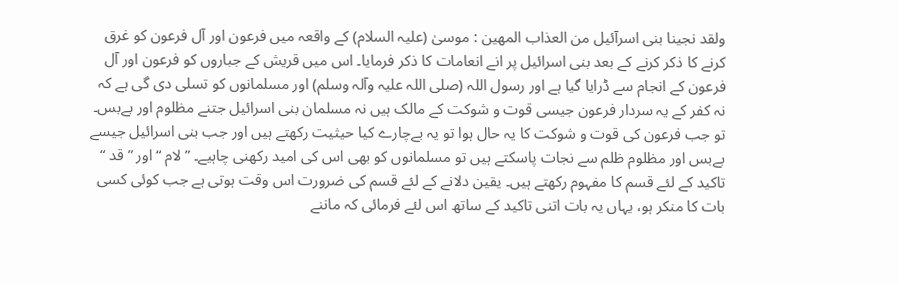ولقد نجینا بنی اسرآئیل من العذاب المھین : موسیٰ (علیہ السلام) کے واقعہ میں فرعون اور آل فرعون کو غرق کرنے کا ذکر کرنے کے بعد بنی اسرائیل پر انے انعامات کا ذکر فرمایا۔ اس میں قریش کے جباروں کو فرعون اور آل فرعون کے انجام سے ڈرایا گیا ہے اور رسول اللہ (صلی اللہ علیہ وآلہ وسلم) اور مسلمانوں کو تسلی دی گی ہے کہ نہ کفر کے یہ سردار فرعون جیسی قوت و شوکت کے مالک ہیں نہ مسلمان بنی اسرائیل جتنے مظلوم اور بےبس۔ تو جب فرعون کی قوت و شوکت کا یہ حال ہوا تو یہ بےچارے کیا حیثیت رکھتے ہیں اور جب بنی اسرائیل جیسے بےبس اور مظلوم ظلم سے نجات پاسکتے ہیں تو مسلمانوں کو بھی اس کی امید رکھنی چاہیے۔ ” لام “ اور ” قد “ تاکید کے لئے قسم کا مفہوم رکھتے ہیں۔ یقین دلانے کے لئے قسم کی ضرورت اس وقت ہوتی ہے جب کوئی کسی بات کا منکر ہو، یہاں یہ بات اتنی تاکید کے ساتھ اس لئے فرمائی کہ ماننے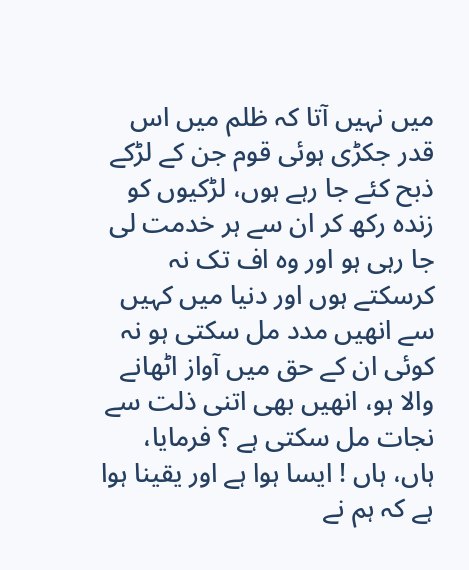میں نہیں آتا کہ ظلم میں اس قدر جکڑی ہوئی قوم جن کے لڑکے ذبح کئے جا رہے ہوں، لڑکیوں کو زندہ رکھ کر ان سے ہر خدمت لی جا رہی ہو اور وہ اف تک نہ کرسکتے ہوں اور دنیا میں کہیں سے انھیں مدد مل سکتی ہو نہ کوئی ان کے حق میں آواز اٹھانے والا ہو، انھیں بھی اتنی ذلت سے نجات مل سکتی ہے ؟ فرمایا، ہاں، ہاں ! ایسا ہوا ہے اور یقینا ہوا ہے کہ ہم نے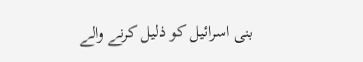بنی اسرائیل کو ذلیل کرنے والے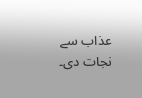عذاب سے نجات دی۔